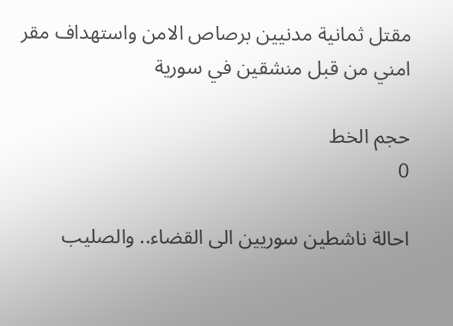مقتل ثمانية مدنيين برصاص الامن واستهداف مقر امني من قبل منشقين في سورية

حجم الخط
0

احالة ناشطين سوريين الى القضاء.. والصليب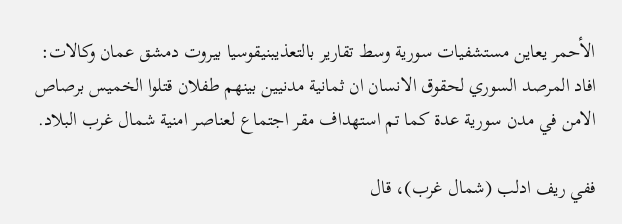الأحمر يعاين مستشفيات سورية وسط تقارير بالتعذيبنيقوسيا بيروت دمشق عمان وكالات: افاد المرصد السوري لحقوق الانسان ان ثمانية مدنيين بينهم طفلان قتلوا الخميس برصاص الامن في مدن سورية عدة كما تم استهداف مقر اجتماع لعناصر امنية شمال غرب البلاد.

ففي ريف ادلب (شمال غرب)، قال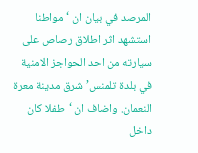المرصد في بيان ان ‘مواطنا استشهد اثر اطلاق رصاص على سيارته من احد الحواجز الامنية في بلدة تلمنس’ شرق مدينة معرة النعمان. واضاف ان ‘طفلا كان داخل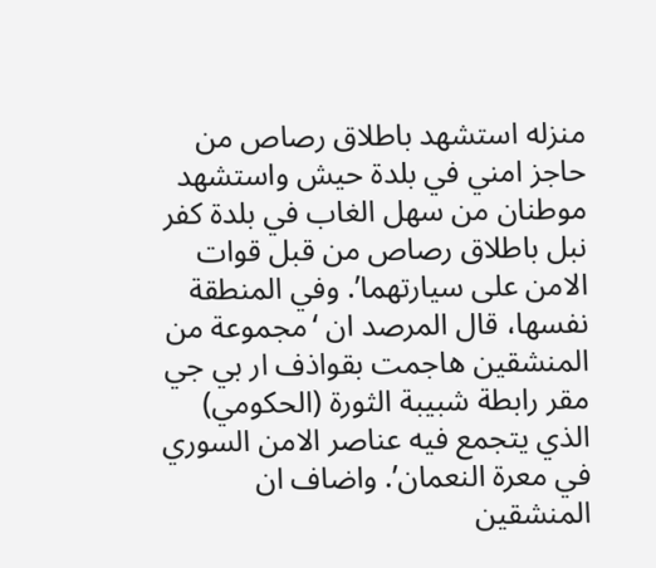منزله استشهد باطلاق رصاص من حاجز امني في بلدة حيش واستشهد موطنان من سهل الغاب في بلدة كفر نبل باطلاق رصاص من قبل قوات الامن على سيارتهما’. وفي المنطقة نفسها، قال المرصد ان ‘مجموعة من المنشقين هاجمت بقواذف ار بي جي مقر رابطة شبيبة الثورة (الحكومي) الذي يتجمع فيه عناصر الامن السوري في معرة النعمان’. واضاف ان المنشقين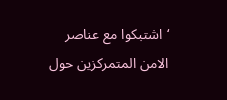‘اشتبكوا مع عناصر الامن المتمركزين حول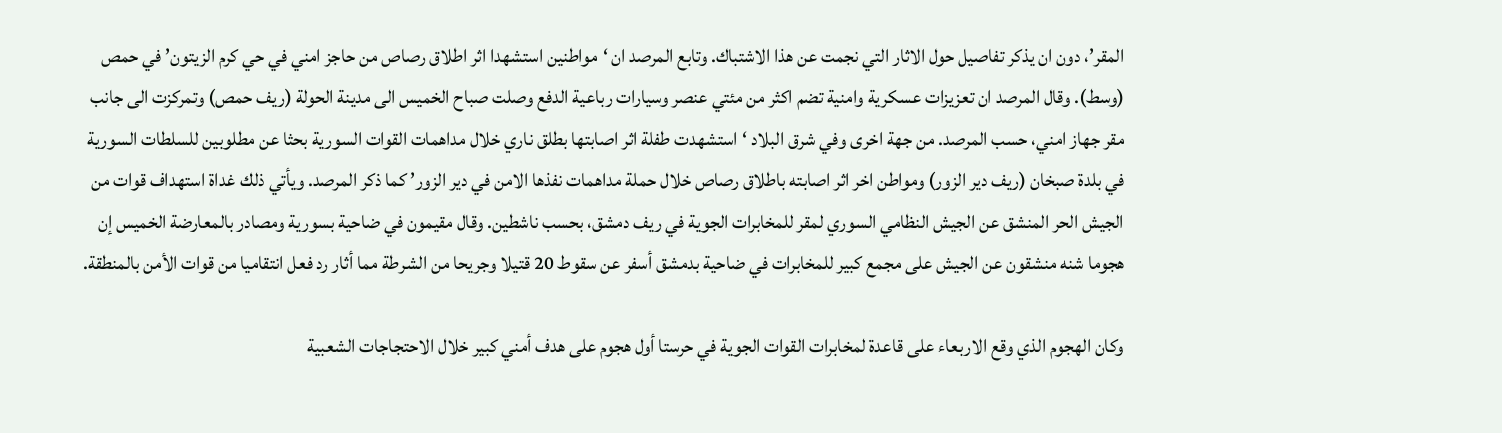المقر’، دون ان يذكر تفاصيل حول الاثار التي نجمت عن هذا الاشتباك. وتابع المرصد ان ‘مواطنين استشهدا اثر اطلاق رصاص من حاجز امني في حي كرم الزيتون’ في حمص (وسط). وقال المرصد ان تعزيزات عسكرية وامنية تضم اكثر من مئتي عنصر وسيارات رباعية الدفع وصلت صباح الخميس الى مدينة الحولة (ريف حمص) وتمركزت الى جانب مقر جهاز امني، حسب المرصد. من جهة اخرى وفي شرق البلاد ‘استشهدت طفلة اثر اصابتها بطلق ناري خلال مداهمات القوات السورية بحثا عن مطلوبين للسلطات السورية في بلدة صبخان (ريف دير الزور) ومواطن اخر اثر اصابته باطلاق رصاص خلال حملة مداهمات نفذها الامن في دير الزور’ كما ذكر المرصد. ويأتي ذلك غداة استهداف قوات من الجيش الحر المنشق عن الجيش النظامي السوري لمقر للمخابرات الجوية في ريف دمشق، بحسب ناشطين. وقال مقيمون في ضاحية بسورية ومصادر بالمعارضة الخميس إن هجوما شنه منشقون عن الجيش على مجمع كبير للمخابرات في ضاحية بدمشق أسفر عن سقوط 20 قتيلا وجريحا من الشرطة مما أثار رد فعل انتقاميا من قوات الأمن بالمنطقة.

وكان الهجوم الذي وقع الاربعاء على قاعدة لمخابرات القوات الجوية في حرستا أول هجوم على هدف أمني كبير خلال الاحتجاجات الشعبية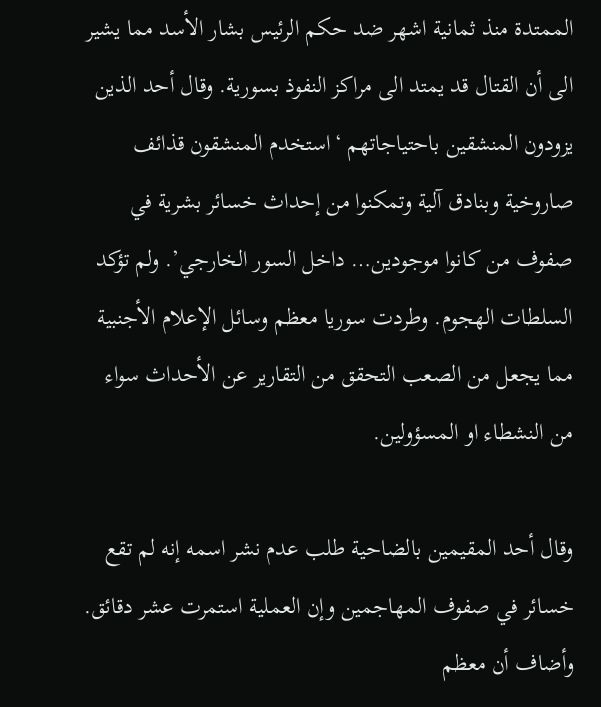الممتدة منذ ثمانية اشهر ضد حكم الرئيس بشار الأسد مما يشير الى أن القتال قد يمتد الى مراكز النفوذ بسورية. وقال أحد الذين يزودون المنشقين باحتياجاتهم ‘استخدم المنشقون قذائف صاروخية وبنادق آلية وتمكنوا من إحداث خسائر بشرية في صفوف من كانوا موجودين… داخل السور الخارجي’. ولم تؤكد السلطات الهجوم. وطردت سوريا معظم وسائل الإعلام الأجنبية مما يجعل من الصعب التحقق من التقارير عن الأحداث سواء من النشطاء او المسؤولين.

وقال أحد المقيمين بالضاحية طلب عدم نشر اسمه إنه لم تقع خسائر في صفوف المهاجمين وإن العملية استمرت عشر دقائق. وأضاف أن معظم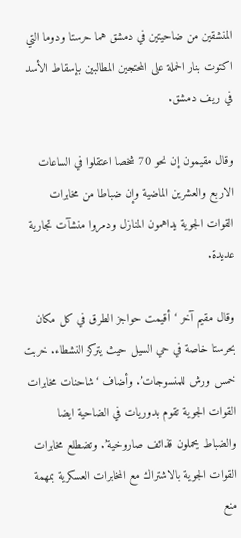المنشقين من ضاحيتين في دمشق هما حرستا ودوما التي اكتوت بنار الحملة على المحتجين المطالبين بإسقاط الأسد في ريف دمشق.

وقال مقيمون إن نحو 70 شخصا اعتقلوا في الساعات الاربع والعشرين الماضية وإن ضباطا من مخابرات القوات الجوية يداهمون المنازل ودمروا منشآت تجارية عديدة.

وقال مقيم آخر ‘أقيمت حواجز الطرق في كل مكان بحرستا خاصة في حي السيل حيث يتركز النشطاء. خربت خمس ورش للمنسوجات’. وأضاف ‘شاحنات مخابرات القوات الجوية تقوم بدوريات في الضاحية ايضا والضباط يحملون قذائف صاروخية’. وتضطلع مخابرات القوات الجوية بالاشتراك مع المخابرات العسكرية بمهمة منع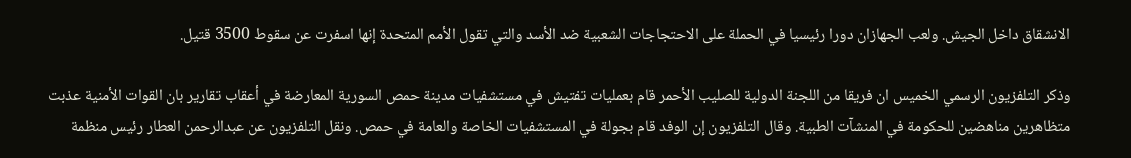الانشقاق داخل الجيش. ولعب الجهازان دورا رئيسيا في الحملة على الاحتجاجات الشعبية ضد الأسد والتي تقول الأمم المتحدة إنها اسفرت عن سقوط 3500 قتيل.

وذكر التلفزيون الرسمي الخميس ان فريقا من اللجنة الدولية للصليب الأحمر قام بعمليات تفتيش في مستشفيات مدينة حمص السورية المعارضة في أعقاب تقارير بان القوات الأمنية عذبت متظاهرين مناهضين للحكومة في المنشآت الطبية. وقال التلفزيون إن الوفد قام بجولة في المستشفيات الخاصة والعامة في حمص. ونقل التلفزيون عن عبدالرحمن العطار رئيس منظمة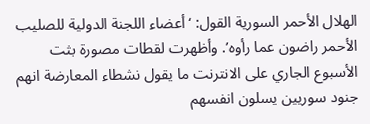الهلال الأحمر السورية القول: ‘أعضاء اللجنة الدولية للصليب الأحمر راضون عما رأوه’. وأظهرت لقطات مصورة بثت الأسبوع الجاري على الانترنت ما يقول نشطاء المعارضة انهم جنود سوريين يسلون انفسهم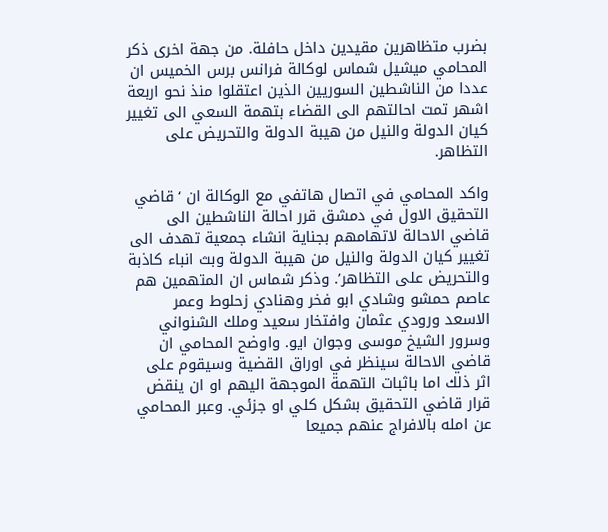بضرب متظاهرين مقيدين داخل حافلة. من جهة اخرى ذكر المحامي ميشيل شماس لوكالة فرانس برس الخميس ان عددا من الناشطين السوريين الذين اعتقلوا منذ نحو اربعة اشهر تمت احالتهم الى القضاء بتهمة السعي الى تغيير كيان الدولة والنيل من هيبة الدولة والتحريض على التظاهر.

واكد المحامي في اتصال هاتفي مع الوكالة ان ‘قاضي التحقيق الاول في دمشق قرر احالة الناشطين الى قاضي الاحالة لاتهامهم بجناية انشاء جمعية تهدف الى تغيير كيان الدولة والنيل من هيبة الدولة وبث انباء كاذبة والتحريض على التظاهر’. وذكر شماس ان المتهمين هم عاصم حمشو وشادي ابو فخر وهنادي زحلوط وعمر الاسعد ورودي عثمان وافتخار سعيد وملك الشنواني وسرور الشيخ موسى وجوان ايو. واوضح المحامي ان قاضي الاحالة سينظر في اوراق القضية وسيقوم على اثر ذلك اما باثبات التهمة الموجهة اليهم او ان ينقض قرار قاضي التحقيق بشكل كلي او جزئي. وعبر المحامي عن امله بالافراج عنهم جميعا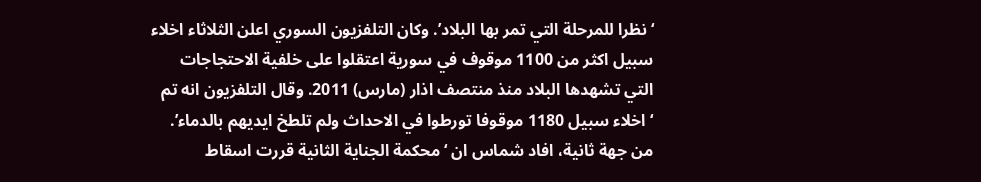‘نظرا للمرحلة التي تمر بها البلاد’. وكان التلفزيون السوري اعلن الثلاثاء اخلاء سبيل اكثر من 1100 موقوف في سورية اعتقلوا على خلفية الاحتجاجات التي تشهدها البلاد منذ منتصف اذار (مارس) 2011. وقال التلفزيون انه تم ‘اخلاء سبيل 1180 موقوفا تورطوا في الاحداث ولم تلطخ ايديهم بالدماء’. من جهة ثانية، افاد شماس ان ‘محكمة الجناية الثانية قررت اسقاط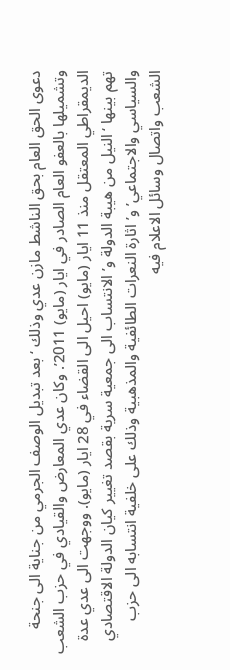دعوى الحق العام بحق الناشط مازن عدي وذلك ‘بعد تبديل الوصف الجرمي من جناية الى جنحة وتشميلها بالعفو العام الصادر في ايار (مايو) 2011’. وكان عدي المعارض والقيادي في حزب الشعب الديمقراطي المعتقل منذ 11 ايار (مايو) احيل الى القضاء في 28 ايار (مايو). ووجهت الى عدي عدة تهم بينها ‘النيل من هيبة الدولة و’الانتساب الى جمعية سرية بقصد تغيير كيان الدولة الاقتصادي والسياسي والاجتماعي’ و’اثارة النعرات الطائفية والمذهبية وذلك على خلفية انتسابه الى حزب الشعب واتصال وسائل الاعلام فيه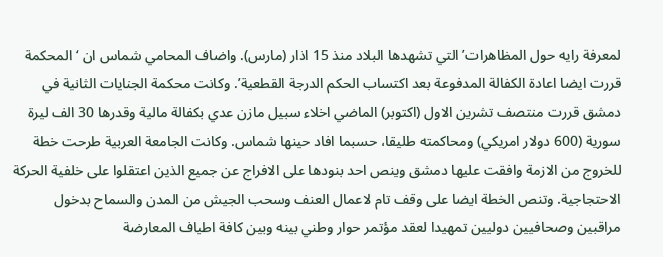لمعرفة رايه حول المظاهرات’ التي تشهدها البلاد منذ 15 اذار (مارس). واضاف المحامي شماس ان ‘المحكمة قررت ايضا اعادة الكفالة المدفوعة بعد اكتساب الحكم الدرجة القطعية’. وكانت محكمة الجنايات الثانية في دمشق قررت منتصف تشرين الاول (اكتوبر) الماضي اخلاء سبيل مازن عدي بكفالة مالية وقدرها 30 الف ليرة سورية (600 دولار امريكي) ومحاكمته طليقا، حسبما افاد حينها شماس. وكانت الجامعة العربية طرحت خطة للخروج من الازمة وافقت عليها دمشق وينص احد بنودها على الافراج عن جميع الذين اعتقلوا على خلفية الحركة الاحتجاجية. وتنص الخطة ايضا على وقف تام لاعمال العنف وسحب الجيش من المدن والسماح بدخول مراقبين وصحافيين دوليين تمهيدا لعقد مؤتمر حوار وطني بينه وبين كافة اطياف المعارضة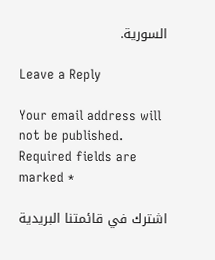السورية.

Leave a Reply

Your email address will not be published. Required fields are marked *

اشترك في قائمتنا البريدية